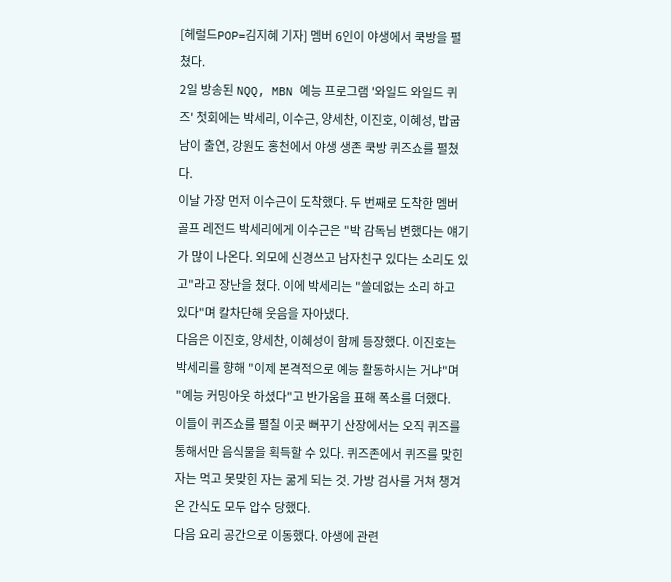[헤럴드POP=김지혜 기자] 멤버 6인이 야생에서 쿡방을 펼쳤다.
2일 방송된 NQQ, MBN 예능 프로그램 '와일드 와일드 퀴즈' 첫회에는 박세리, 이수근, 양세찬, 이진호, 이혜성, 밥굽남이 출연, 강원도 홍천에서 야생 생존 쿡방 퀴즈쇼를 펼쳤다.
이날 가장 먼저 이수근이 도착했다. 두 번째로 도착한 멤버 골프 레전드 박세리에게 이수근은 "박 감독님 변했다는 얘기가 많이 나온다. 외모에 신경쓰고 남자친구 있다는 소리도 있고"라고 장난을 쳤다. 이에 박세리는 "쓸데없는 소리 하고 있다"며 칼차단해 웃음을 자아냈다.
다음은 이진호, 양세찬, 이혜성이 함께 등장했다. 이진호는 박세리를 향해 "이제 본격적으로 예능 활동하시는 거냐"며 "예능 커밍아웃 하셨다"고 반가움을 표해 폭소를 더했다.
이들이 퀴즈쇼를 펼칠 이곳 뻐꾸기 산장에서는 오직 퀴즈를 통해서만 음식물을 획득할 수 있다. 퀴즈존에서 퀴즈를 맞힌 자는 먹고 못맞힌 자는 굶게 되는 것. 가방 검사를 거쳐 챙겨온 간식도 모두 압수 당했다.
다음 요리 공간으로 이동했다. 야생에 관련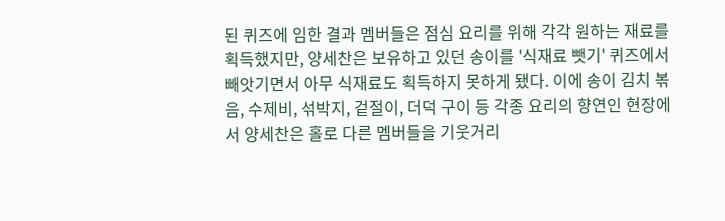된 퀴즈에 임한 결과 멤버들은 점심 요리를 위해 각각 원하는 재료를 획득했지만, 양세찬은 보유하고 있던 송이를 '식재료 뺏기' 퀴즈에서 빼앗기면서 아무 식재료도 획득하지 못하게 됐다. 이에 송이 김치 볶음, 수제비, 섞박지, 겉절이, 더덕 구이 등 각종 요리의 향연인 현장에서 양세찬은 홀로 다른 멤버들을 기웃거리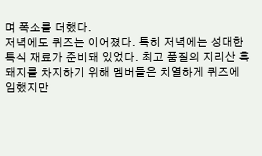며 폭소를 더했다.
저녁에도 퀴즈는 이어졌다. 특히 저녁에는 성대한 특식 재료가 준비돼 있었다. 최고 품질의 지리산 흑돼지를 차지하기 위해 멤버들은 치열하게 퀴즈에 임했지만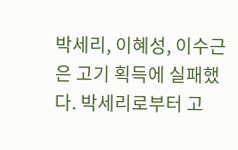박세리, 이혜성, 이수근은 고기 획득에 실패했다. 박세리로부터 고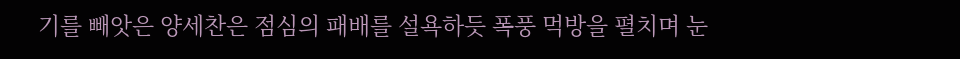기를 빼앗은 양세찬은 점심의 패배를 설욕하듯 폭풍 먹방을 펼치며 눈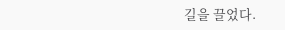길을 끌었다.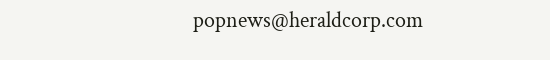popnews@heraldcorp.com